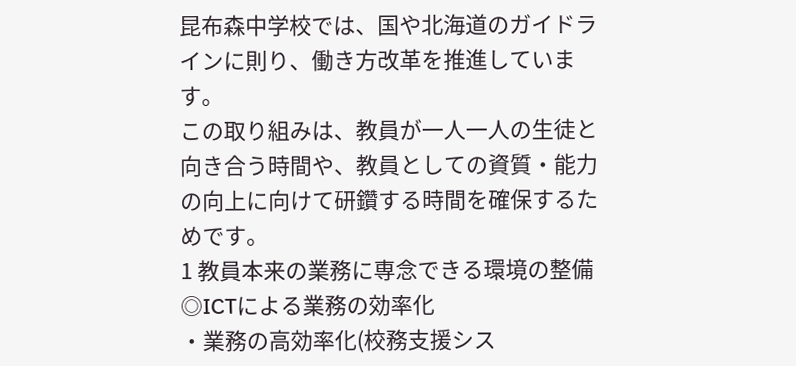昆布森中学校では、国や北海道のガイドラインに則り、働き方改革を推進しています。
この取り組みは、教員が一人一人の生徒と向き合う時間や、教員としての資質・能力の向上に向けて研鑽する時間を確保するためです。
1 教員本来の業務に専念できる環境の整備
◎ICTによる業務の効率化
・業務の高効率化(校務支援シス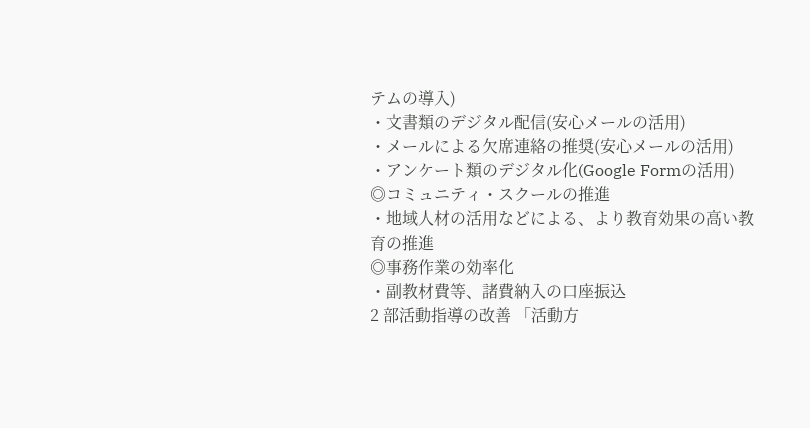テムの導入)
・文書類のデジタル配信(安心メールの活用)
・メールによる欠席連絡の推奨(安心メールの活用)
・アンケート類のデジタル化(Google Formの活用)
◎コミュニティ・スクールの推進
・地域人材の活用などによる、より教育効果の高い教育の推進
◎事務作業の効率化
・副教材費等、諸費納入の口座振込
2 部活動指導の改善 「活動方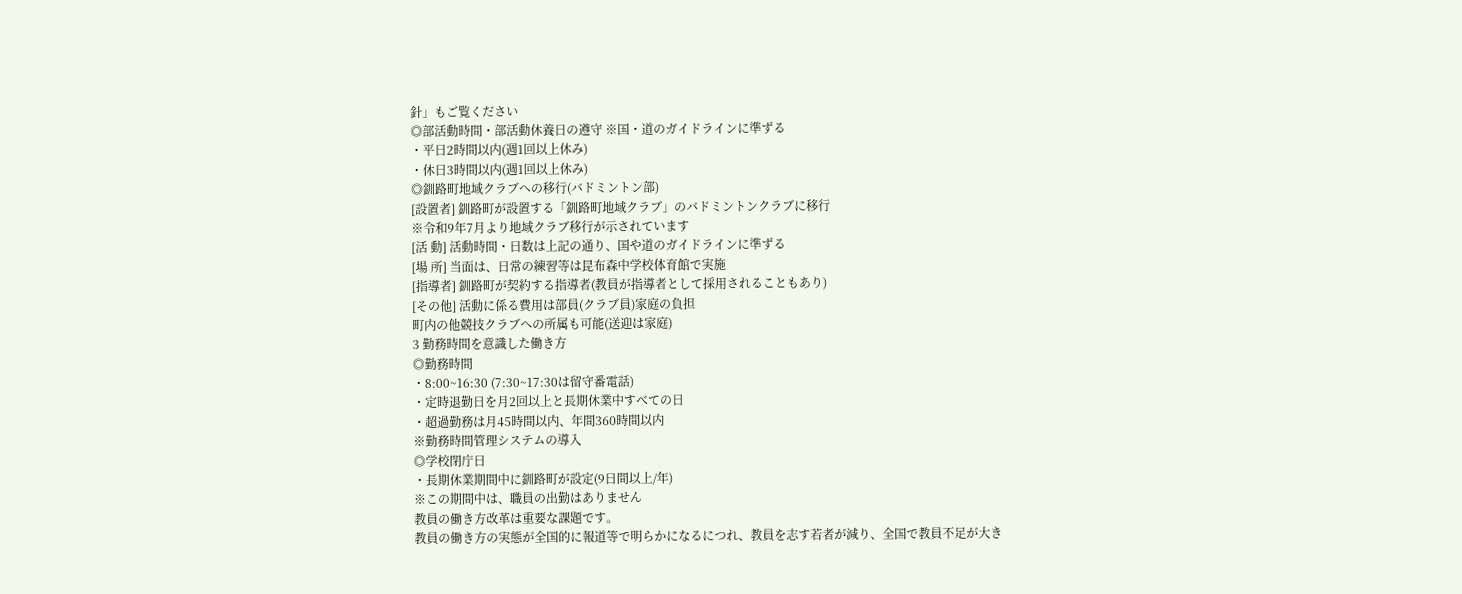針」もご覧ください
◎部活動時間・部活動休養日の遵守 ※国・道のガイドラインに準ずる
・平日2時間以内(週1回以上休み)
・休日3時間以内(週1回以上休み)
◎釧路町地域クラブへの移行(バドミントン部)
[設置者] 釧路町が設置する「釧路町地域クラブ」のバドミントンクラブに移行
※令和9年7月より地域クラブ移行が示されています
[活 動] 活動時間・日数は上記の通り、国や道のガイドラインに準ずる
[場 所] 当面は、日常の練習等は昆布森中学校体育館で実施
[指導者] 釧路町が契約する指導者(教員が指導者として採用されることもあり)
[その他] 活動に係る費用は部員(クラブ員)家庭の負担
町内の他競技クラブへの所属も可能(送迎は家庭)
3 勤務時間を意識した働き方
◎勤務時間
・8:00~16:30 (7:30~17:30は留守番電話)
・定時退勤日を月2回以上と長期休業中すべての日
・超過勤務は月45時間以内、年間360時間以内
※勤務時間管理システムの導入
◎学校閉庁日
・長期休業期間中に釧路町が設定(9日間以上/年)
※この期間中は、職員の出勤はありません
教員の働き方改革は重要な課題です。
教員の働き方の実態が全国的に報道等で明らかになるにつれ、教員を志す若者が減り、全国で教員不足が大き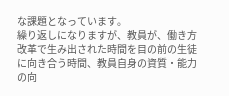な課題となっています。
繰り返しになりますが、教員が、働き方改革で生み出された時間を目の前の生徒に向き合う時間、教員自身の資質・能力の向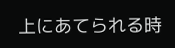上にあてられる時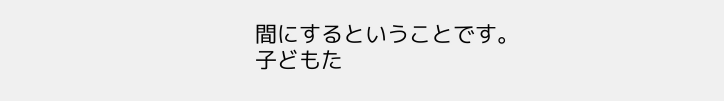間にするということです。
子どもた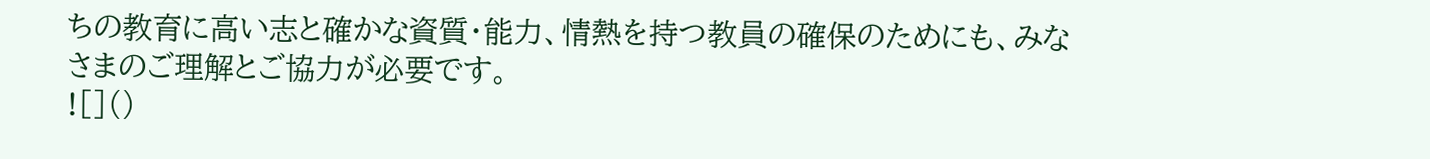ちの教育に高い志と確かな資質・能力、情熱を持つ教員の確保のためにも、みなさまのご理解とご協力が必要です。
![]()